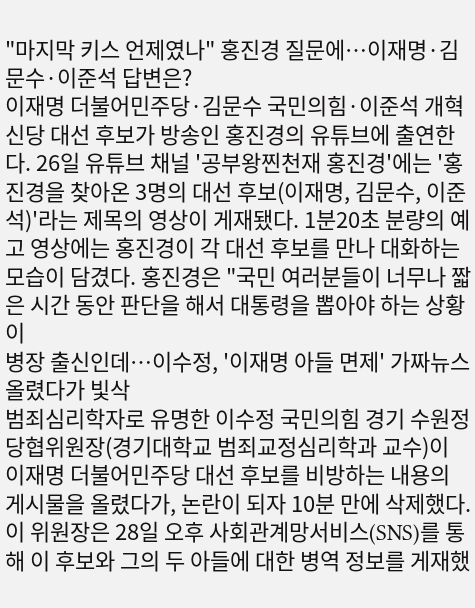"마지막 키스 언제였나" 홍진경 질문에…이재명·김문수·이준석 답변은?
이재명 더불어민주당·김문수 국민의힘·이준석 개혁신당 대선 후보가 방송인 홍진경의 유튜브에 출연한다. 26일 유튜브 채널 '공부왕찐천재 홍진경'에는 '홍진경을 찾아온 3명의 대선 후보(이재명, 김문수, 이준석)'라는 제목의 영상이 게재됐다. 1분20초 분량의 예고 영상에는 홍진경이 각 대선 후보를 만나 대화하는 모습이 담겼다. 홍진경은 "국민 여러분들이 너무나 짧은 시간 동안 판단을 해서 대통령을 뽑아야 하는 상황이
병장 출신인데…이수정, '이재명 아들 면제' 가짜뉴스 올렸다가 빛삭
범죄심리학자로 유명한 이수정 국민의힘 경기 수원정 당협위원장(경기대학교 범죄교정심리학과 교수)이 이재명 더불어민주당 대선 후보를 비방하는 내용의 게시물을 올렸다가, 논란이 되자 10분 만에 삭제했다. 이 위원장은 28일 오후 사회관계망서비스(SNS)를 통해 이 후보와 그의 두 아들에 대한 병역 정보를 게재했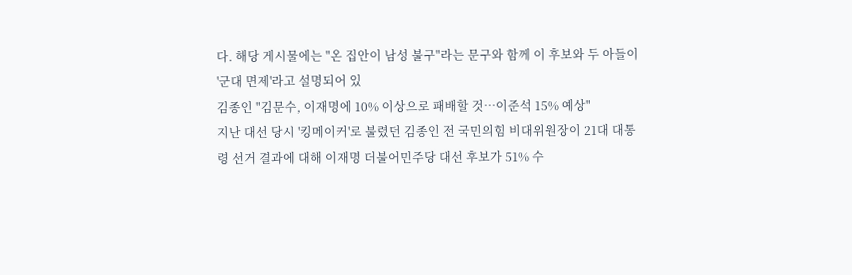다. 해당 게시물에는 "온 집안이 남성 불구"라는 문구와 함께 이 후보와 두 아들이 '군대 면제'라고 설명되어 있
김종인 "김문수, 이재명에 10% 이상으로 패배할 것…이준석 15% 예상"
지난 대선 당시 '킹메이커'로 불렸던 김종인 전 국민의힘 비대위원장이 21대 대통령 선거 결과에 대해 이재명 더불어민주당 대선 후보가 51% 수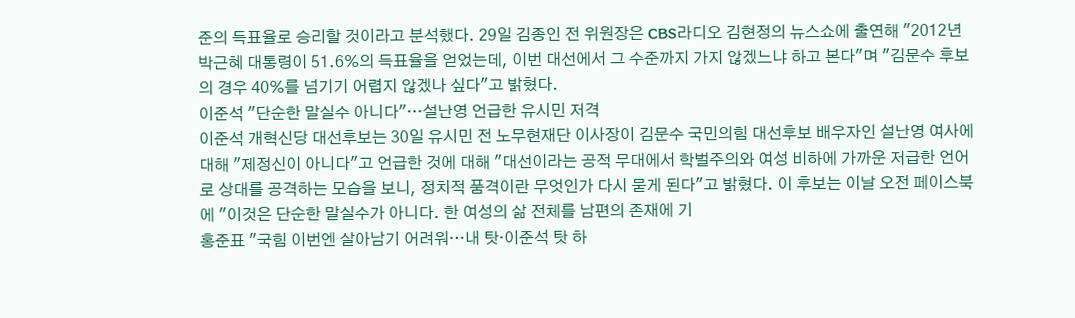준의 득표율로 승리할 것이라고 분석했다. 29일 김종인 전 위원장은 CBS라디오 김현정의 뉴스쇼에 출연해 "2012년 박근혜 대통령이 51.6%의 득표율을 얻었는데, 이번 대선에서 그 수준까지 가지 않겠느냐 하고 본다"며 "김문수 후보의 경우 40%를 넘기기 어렵지 않겠나 싶다"고 밝혔다.
이준석 "단순한 말실수 아니다"…설난영 언급한 유시민 저격
이준석 개혁신당 대선후보는 30일 유시민 전 노무현재단 이사장이 김문수 국민의힘 대선후보 배우자인 설난영 여사에 대해 "제정신이 아니다"고 언급한 것에 대해 "대선이라는 공적 무대에서 학벌주의와 여성 비하에 가까운 저급한 언어로 상대를 공격하는 모습을 보니, 정치적 품격이란 무엇인가 다시 묻게 된다"고 밝혔다. 이 후보는 이날 오전 페이스북에 "이것은 단순한 말실수가 아니다. 한 여성의 삶 전체를 남편의 존재에 기
홍준표 "국힘 이번엔 살아남기 어려워…내 탓·이준석 탓 하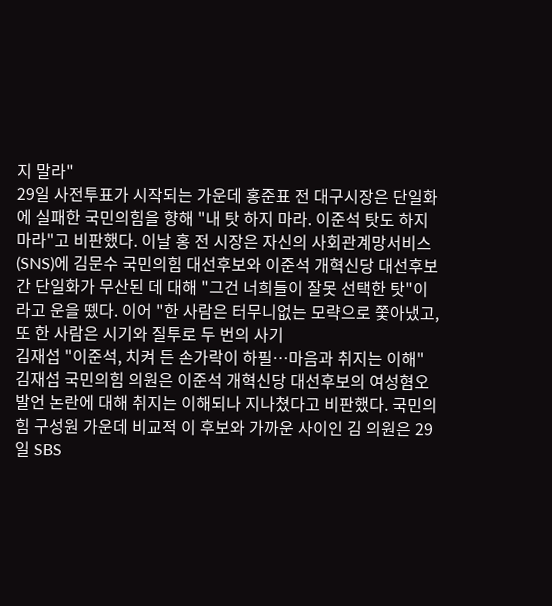지 말라"
29일 사전투표가 시작되는 가운데 홍준표 전 대구시장은 단일화에 실패한 국민의힘을 향해 "내 탓 하지 마라. 이준석 탓도 하지 마라"고 비판했다. 이날 홍 전 시장은 자신의 사회관계망서비스(SNS)에 김문수 국민의힘 대선후보와 이준석 개혁신당 대선후보 간 단일화가 무산된 데 대해 "그건 너희들이 잘못 선택한 탓"이라고 운을 뗐다. 이어 "한 사람은 터무니없는 모략으로 쫓아냈고, 또 한 사람은 시기와 질투로 두 번의 사기
김재섭 "이준석, 치켜 든 손가락이 하필…마음과 취지는 이해"
김재섭 국민의힘 의원은 이준석 개혁신당 대선후보의 여성혐오 발언 논란에 대해 취지는 이해되나 지나쳤다고 비판했다. 국민의힘 구성원 가운데 비교적 이 후보와 가까운 사이인 김 의원은 29일 SBS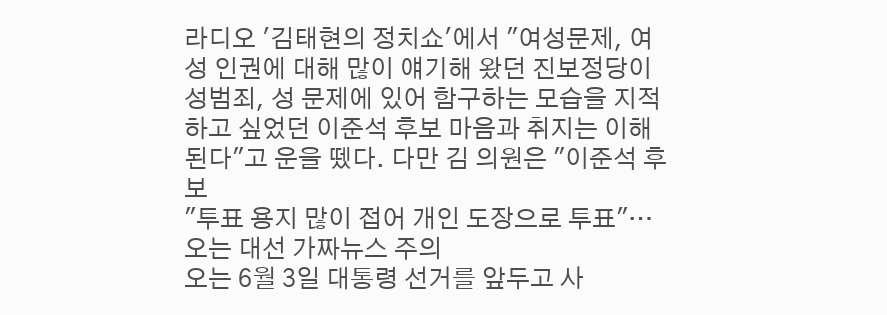라디오 '김태현의 정치쇼'에서 "여성문제, 여성 인권에 대해 많이 얘기해 왔던 진보정당이 성범죄, 성 문제에 있어 함구하는 모습을 지적하고 싶었던 이준석 후보 마음과 취지는 이해된다"고 운을 뗐다. 다만 김 의원은 "이준석 후보
"투표 용지 많이 접어 개인 도장으로 투표"…오는 대선 가짜뉴스 주의
오는 6월 3일 대통령 선거를 앞두고 사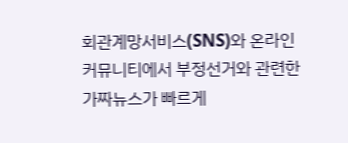회관계망서비스(SNS)와 온라인 커뮤니티에서 부정선거와 관련한 가짜뉴스가 빠르게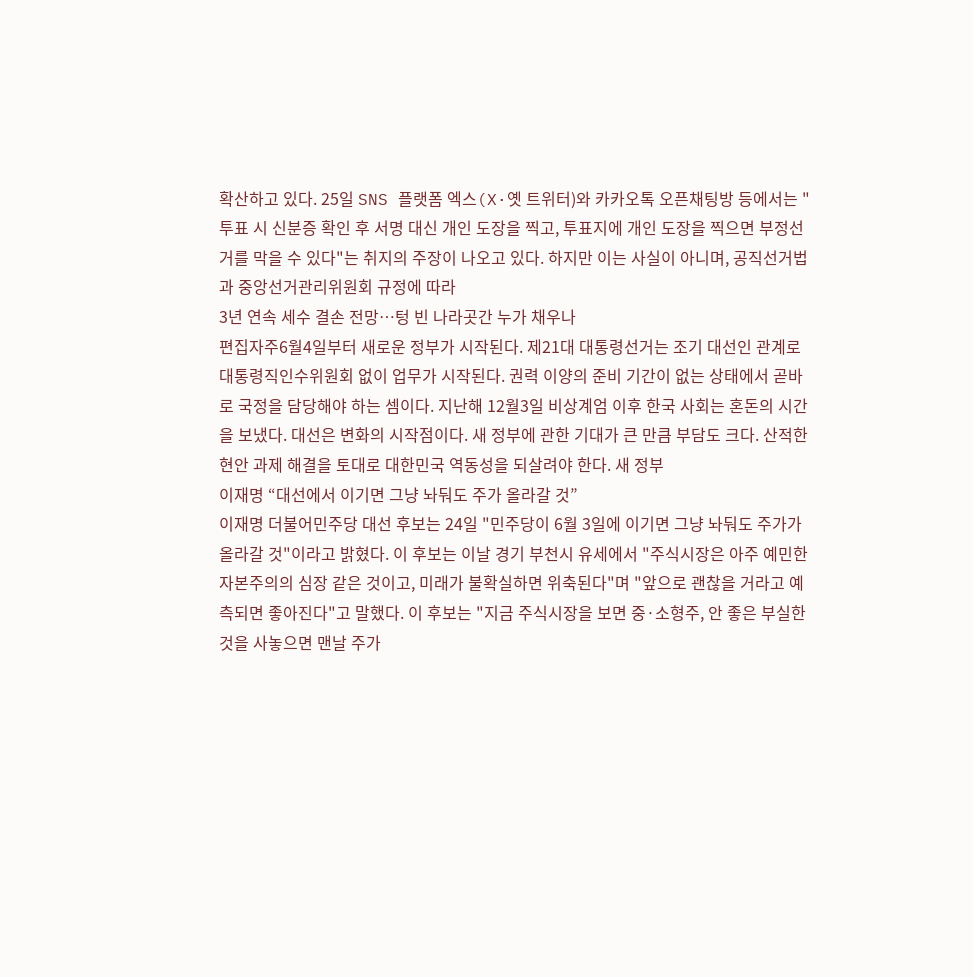확산하고 있다. 25일 SNS 플랫폼 엑스(X·옛 트위터)와 카카오톡 오픈채팅방 등에서는 "투표 시 신분증 확인 후 서명 대신 개인 도장을 찍고, 투표지에 개인 도장을 찍으면 부정선거를 막을 수 있다"는 취지의 주장이 나오고 있다. 하지만 이는 사실이 아니며, 공직선거법과 중앙선거관리위원회 규정에 따라
3년 연속 세수 결손 전망…텅 빈 나라곳간 누가 채우나
편집자주6월4일부터 새로운 정부가 시작된다. 제21대 대통령선거는 조기 대선인 관계로 대통령직인수위원회 없이 업무가 시작된다. 권력 이양의 준비 기간이 없는 상태에서 곧바로 국정을 담당해야 하는 셈이다. 지난해 12월3일 비상계엄 이후 한국 사회는 혼돈의 시간을 보냈다. 대선은 변화의 시작점이다. 새 정부에 관한 기대가 큰 만큼 부담도 크다. 산적한 현안 과제 해결을 토대로 대한민국 역동성을 되살려야 한다. 새 정부
이재명 “대선에서 이기면 그냥 놔둬도 주가 올라갈 것”
이재명 더불어민주당 대선 후보는 24일 "민주당이 6월 3일에 이기면 그냥 놔둬도 주가가 올라갈 것"이라고 밝혔다. 이 후보는 이날 경기 부천시 유세에서 "주식시장은 아주 예민한 자본주의의 심장 같은 것이고, 미래가 불확실하면 위축된다"며 "앞으로 괜찮을 거라고 예측되면 좋아진다"고 말했다. 이 후보는 "지금 주식시장을 보면 중·소형주, 안 좋은 부실한 것을 사놓으면 맨날 주가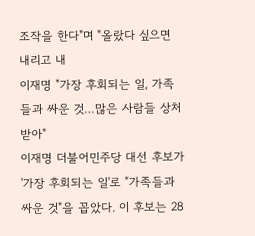조작을 한다"며 "올랐다 싶으면 내리고 내
이재명 "가장 후회되는 일, 가족들과 싸운 것…많은 사람들 상처받아"
이재명 더불어민주당 대선 후보가 '가장 후회되는 일'로 "가족들과 싸운 것"을 꼽았다. 이 후보는 28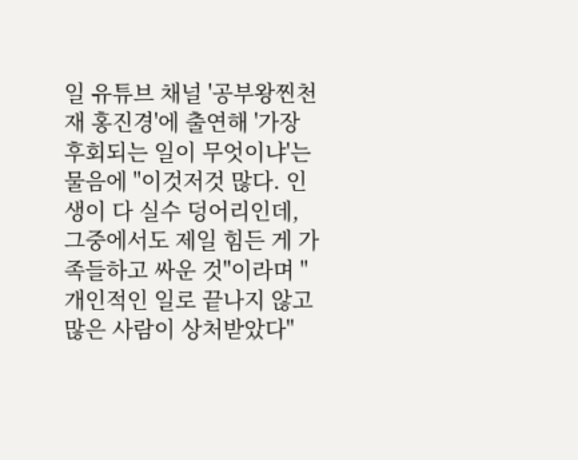일 유튜브 채널 '공부왕찐천재 홍진경'에 출연해 '가장 후회되는 일이 무엇이냐'는 물음에 "이것저것 많다. 인생이 다 실수 덩어리인데, 그중에서도 제일 힘든 게 가족들하고 싸운 것"이라며 "개인적인 일로 끝나지 않고 많은 사람이 상처받았다"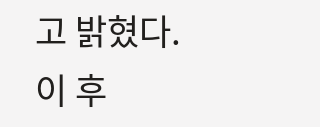고 밝혔다. 이 후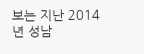보는 지난 2014년 성남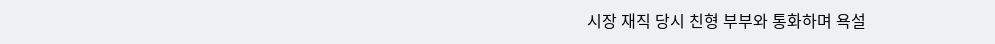시장 재직 당시 친형 부부와 통화하며 욕설